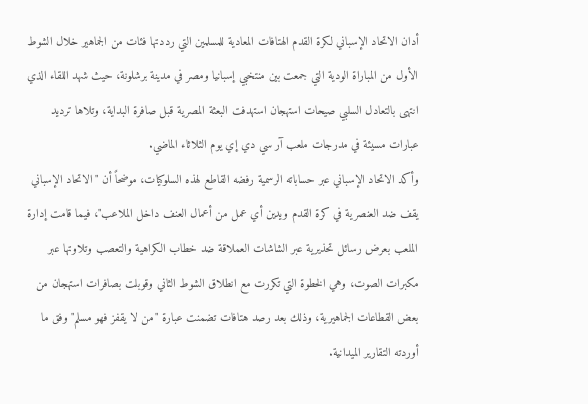أدان الاتحاد الإسباني لكرة القدم الهتافات المعادية للمسلمين التي رددتها فئات من الجماهير خلال الشوط الأول من المباراة الودية التي جمعت بين منتخبي إسبانيا ومصر في مدينة برشلونة، حيث شهد اللقاء الذي انتهى بالتعادل السلبي صيحات استهجان استهدفت البعثة المصرية قبل صافرة البداية، وتلاها ترديد عبارات مسيئة في مدرجات ملعب آر سي دي إي يوم الثلاثاء الماضي.
وأكد الاتحاد الإسباني عبر حساباته الرسمية رفضه القاطع لهذه السلوكيات، موضحاً أن "الاتحاد الإسباني يقف ضد العنصرية في كرة القدم ويدين أي عمل من أعمال العنف داخل الملاعب"، فيما قامت إدارة الملعب بعرض رسائل تحذيرية عبر الشاشات العملاقة ضد خطاب الكراهية والتعصب وتلاوتها عبر مكبرات الصوت، وهي الخطوة التي تكررت مع انطلاق الشوط الثاني وقوبلت بصافرات استهجان من بعض القطاعات الجماهيرية، وذلك بعد رصد هتافات تضمنت عبارة "من لا يقفز فهو مسلم" وفق ما أوردته التقارير الميدانية.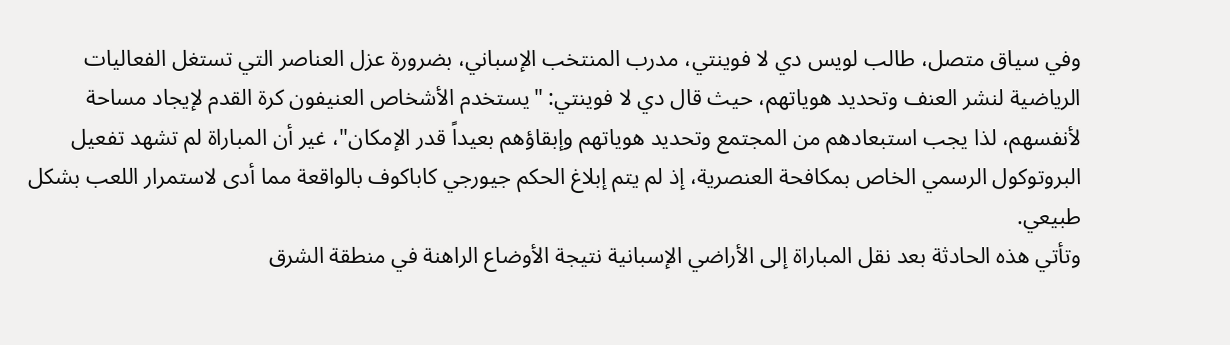وفي سياق متصل، طالب لويس دي لا فوينتي، مدرب المنتخب الإسباني، بضرورة عزل العناصر التي تستغل الفعاليات الرياضية لنشر العنف وتحديد هوياتهم، حيث قال دي لا فوينتي: "يستخدم الأشخاص العنيفون كرة القدم لإيجاد مساحة لأنفسهم، لذا يجب استبعادهم من المجتمع وتحديد هوياتهم وإبقاؤهم بعيداً قدر الإمكان"، غير أن المباراة لم تشهد تفعيل البروتوكول الرسمي الخاص بمكافحة العنصرية، إذ لم يتم إبلاغ الحكم جيورجي كاباكوف بالواقعة مما أدى لاستمرار اللعب بشكل طبيعي.
وتأتي هذه الحادثة بعد نقل المباراة إلى الأراضي الإسبانية نتيجة الأوضاع الراهنة في منطقة الشرق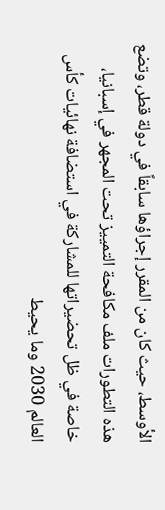الأوسط، حيث كان من المقرر إجراؤها سابقاً في دولة قطر، وتضع هذه التطورات ملف مكافحة التمييز تحت المجهر في إسبانيا، خاصة في ظل تحضيراتها للمشاركة في استضافة نهائيات كأس العالم 2030 وما يحيط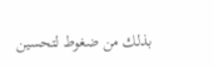بذلك من ضغوط لتحسين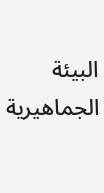البيئة الجماهيرية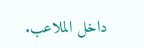داخل الملاعب.